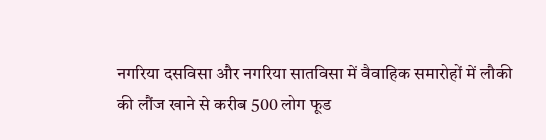नगरिया दसविसा और नगरिया सातविसा में वैवाहिक समारोहों में लौकी की लौंज खाने से करीब 500 लोग फूड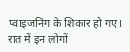प्वाइजनिंग के शिकार हो गए। रात में इन लोगों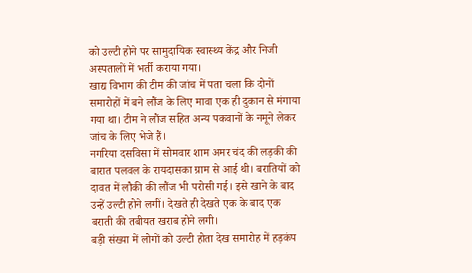को उल्टी होने पर सामुदायिक स्वास्थ्य केंद्र और निजी अस्पतालों में भर्ती कराया गया।
खाद्य विभाग की टीम की जांच में पता चला कि दोनों समारोहों में बने लौंज के लिए मावा एक ही दुकान से मंगाया गया था। टीम ने लौंज सहित अन्य पकवानों के नमूने लेकर जांच के लिए भेजे हैं।
नगरिया दसविसा में सोमवार शाम अमर चंद की लड़की की बारात पलवल के रायदासका ग्राम से आई थी। बरातियों को दावत में लौकी की लौंज भी परोसी गई। इसे खाने के बाद उन्हें उल्टी होने लगीं। देखते ही देखते एक के बाद एक बराती की तबीयत खराब होने लगी।
बड़ी संख्या में लोगों को उल्टी होता देख समारोह में हड़कंप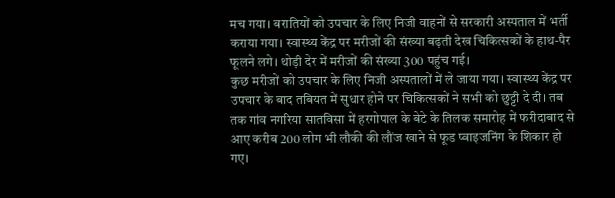मच गया। बरातियों को उपचार के लिए निजी वाहनों से सरकारी अस्पताल में भर्ती कराया गया। स्वास्थ्य केंद्र पर मरीजों की संख्या बढ़ती देख चिकित्सकों के हाथ-पैर फूलने लगे। थोड़ी देर में मरीजों की संख्या 300 पहुंच गई।
कुछ मरीजों को उपचार के लिए निजी अस्पतालों में ले जाया गया। स्वास्थ्य केंद्र पर उपचार के बाद तबियत में सुधार होने पर चिकित्सकों ने सभी को छुट्टी दे दी। तब तक गांव नगरिया सातविसा में हरगोपाल के बेटे के तिलक समारोह में फरीदाबाद से आए करीब 200 लोग भी लौकी की लौंज खाने से फूड प्वाइजनिंग के शिकार हो गए।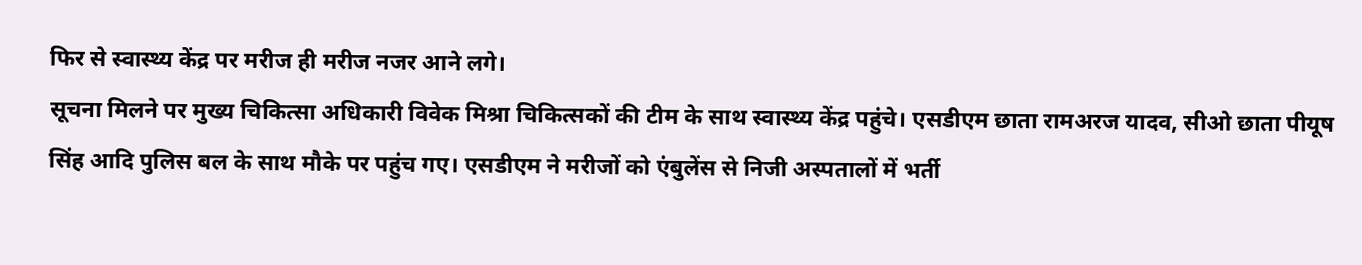फिर से स्वास्थ्य केंद्र पर मरीज ही मरीज नजर आने लगे।
सूचना मिलने पर मुख्य चिकित्सा अधिकारी विवेक मिश्रा चिकित्सकों की टीम के साथ स्वास्थ्य केंद्र पहुंचे। एसडीएम छाता रामअरज यादव, सीओ छाता पीयूष सिंह आदि पुलिस बल के साथ मौके पर पहुंच गए। एसडीएम ने मरीजों को एंबुलेंस से निजी अस्पतालों में भर्ती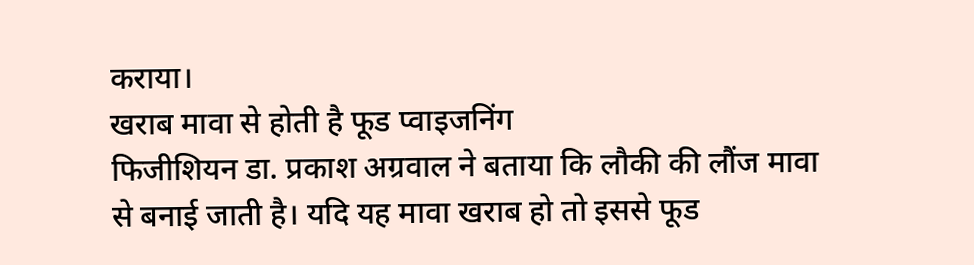कराया।
खराब मावा से होती है फूड प्वाइजनिंग
फिजीशियन डा. प्रकाश अग्रवाल ने बताया कि लौकी की लौंज मावा से बनाई जाती है। यदि यह मावा खराब हो तो इससे फूड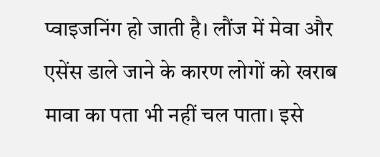प्वाइजनिंग हो जाती है। लौंज में मेवा और एसेंस डाले जाने के कारण लोगों को खराब मावा का पता भी नहीं चल पाता। इसे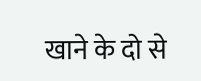खाने के दो से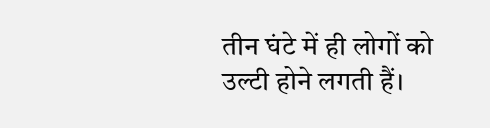तीन घंटे में ही लोगों को उल्टी होने लगती हैं।